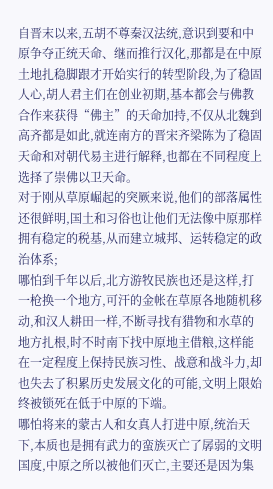自晋末以来,五胡不尊秦汉法统,意识到要和中原争夺正统天命、继而推行汉化,那都是在中原土地扎稳脚跟才开始实行的转型阶段,为了稳固人心,胡人君主们在创业初期,基本都会与佛教合作来获得“佛主”的天命加持,不仅从北魏到高齐都是如此,就连南方的晋宋齐梁陈为了稳固天命和对朝代易主进行解释,也都在不同程度上选择了崇佛以卫天命。
对于刚从草原崛起的突厥来说,他们的部落属性还很鲜明,国土和习俗也让他们无法像中原那样拥有稳定的税基,从而建立城邦、运转稳定的政治体系;
哪怕到千年以后,北方游牧民族也还是这样,打一枪换一个地方,可汗的金帐在草原各地随机移动,和汉人耕田一样,不断寻找有猎物和水草的地方扎根,时不时南下找中原地主借粮,这样能在一定程度上保持民族习性、战意和战斗力,却也失去了积累历史发展文化的可能,文明上限始终被锁死在低于中原的下端。
哪怕将来的蒙古人和女真人打进中原,统治天下,本质也是拥有武力的蛮族灭亡了孱弱的文明国度,中原之所以被他们灭亡,主要还是因为集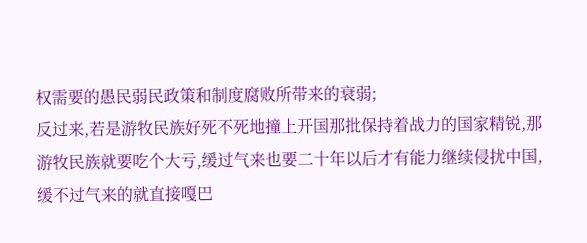权需要的愚民弱民政策和制度腐败所带来的衰弱;
反过来,若是游牧民族好死不死地撞上开国那批保持着战力的国家精锐,那游牧民族就要吃个大亏,缓过气来也要二十年以后才有能力继续侵扰中国,缓不过气来的就直接嘎巴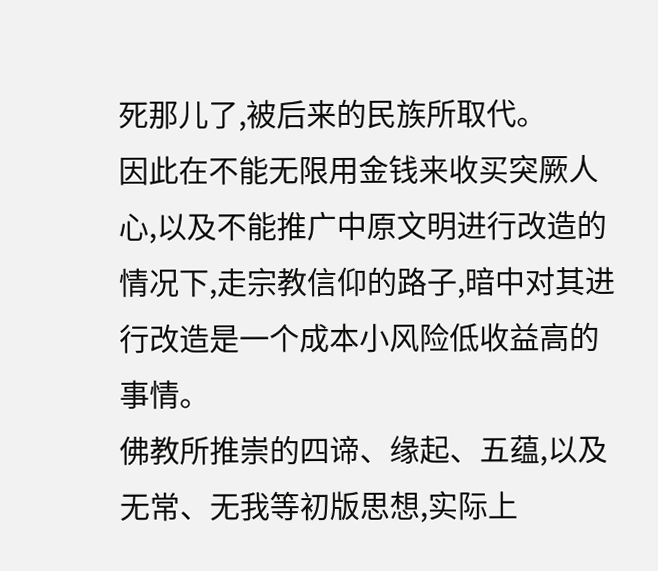死那儿了,被后来的民族所取代。
因此在不能无限用金钱来收买突厥人心,以及不能推广中原文明进行改造的情况下,走宗教信仰的路子,暗中对其进行改造是一个成本小风险低收益高的事情。
佛教所推崇的四谛、缘起、五蕴,以及无常、无我等初版思想,实际上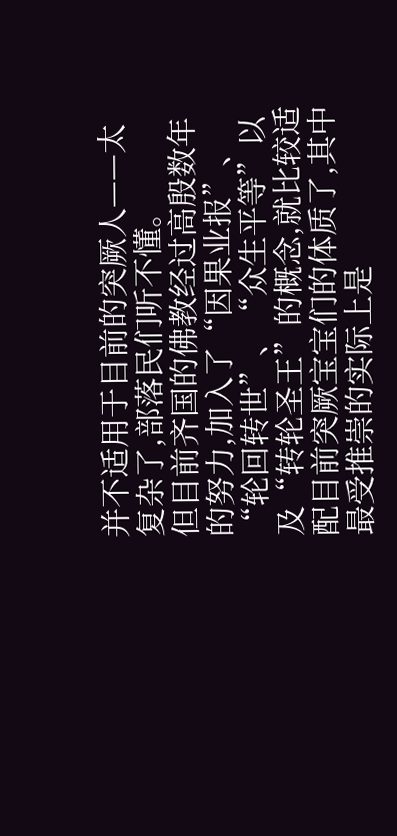并不适用于目前的突厥人——太复杂了,部落民们听不懂。
但目前齐国的佛教经过高殷数年的努力,加入了“因果业报”、“轮回转世”、“众生平等”以及“转轮圣王”的概念,就比较适配目前突厥宝宝们的体质了,其中最受推崇的实际上是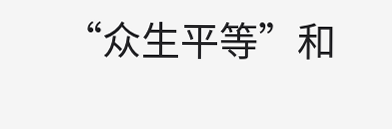“众生平等”和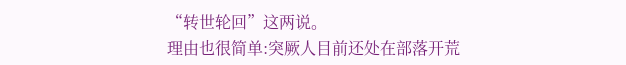“转世轮回”这两说。
理由也很简单:突厥人目前还处在部落开荒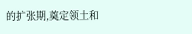的扩张期,奠定领土和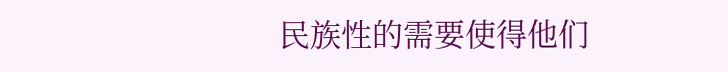民族性的需要使得他们